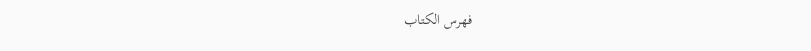فهرس الكتاب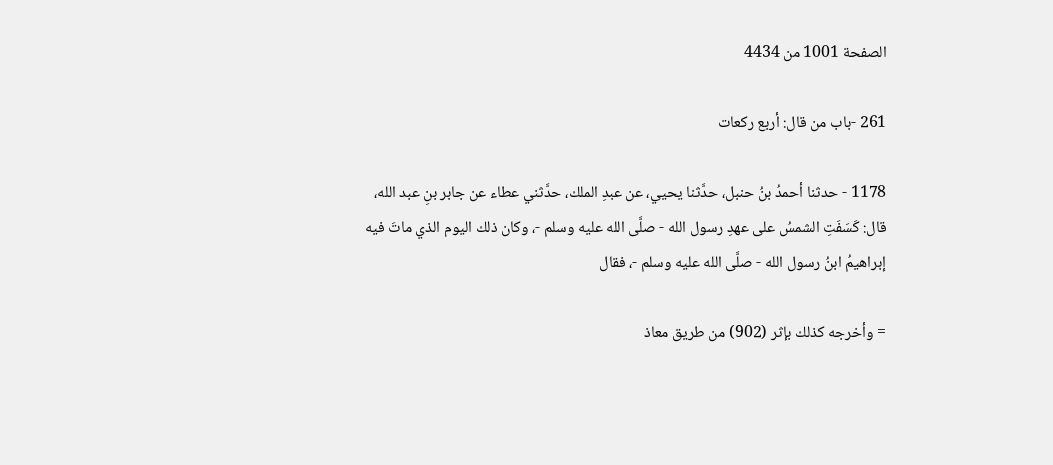الصفحة 1001 من 4434

261 -باب من قال: أربع ركعات

1178 - حدثنا أحمدُ بنُ حنبل، حدَّثنا يحيي، عن عبدِ الملك، حدَّثني عطاء عن جابر بنِ عبد الله، قال: كَسَفَتِ الشمسُ على عهدِ رسول الله - صلَّى الله عليه وسلم -، وكان ذلك اليوم الذي ماتَ فيه إبراهيمُ ابنُ رسول الله - صلَّى الله عليه وسلم -، فقال

= وأخرجه كذلك بإثر (902) من طريق معاذ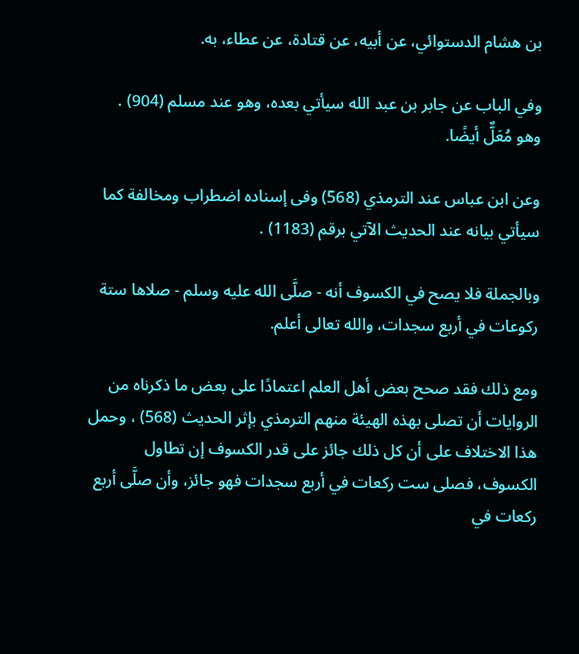بن هشام الدستوائي، عن أبيه، عن قتادة، عن عطاء، به.

وفي الباب عن جابر بن عبد الله سيأتي بعده، وهو عند مسلم (904) . وهو مُعَلٌّ أيضًا.

وعن ابن عباس عند الترمذي (568) وفى إسناده اضطراب ومخالفة كما سيأتي بيانه عند الحديث الآتي برقم (1183) .

وبالجملة فلا يصح في الكسوف أنه - صلَّى الله عليه وسلم - صلاها ستة ركوعات في أربع سجدات، والله تعالى أعلم.

ومع ذلك فقد صحح بعض أهل العلم اعتمادًا على بعض ما ذكرناه من الروايات أن تصلى بهذه الهيئة منهم الترمذي بإثر الحديث (568) ، وحمل هذا الاختلاف على أن كل ذلك جائز على قدر الكسوف إن تطاول الكسوف، فصلى ست ركعات في أربع سجدات فهو جائز، وأن صلَّى أربع ركعات في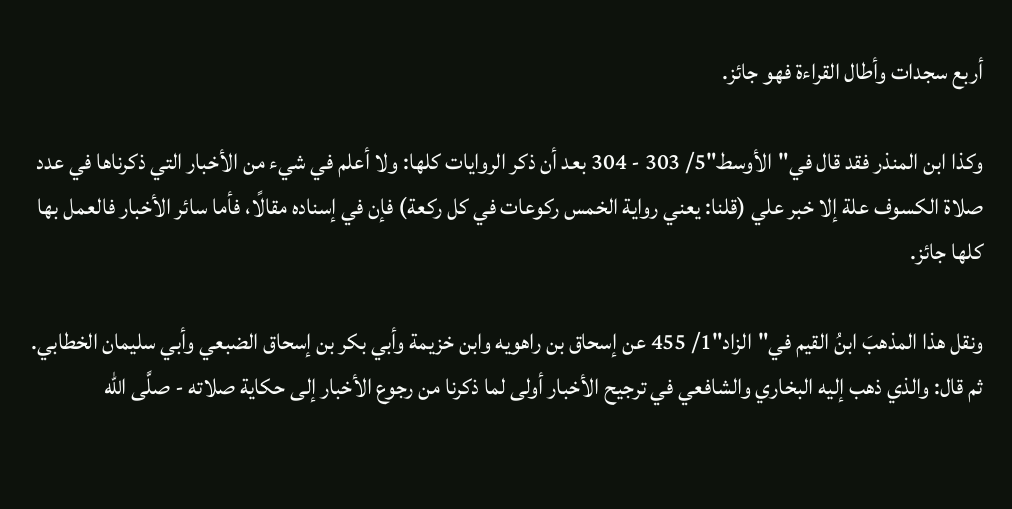أربع سجدات وأطال القراءة فهو جائز.

وكذا ابن المنذر فقد قال في"الأوسط"5/ 303 - 304 بعد أن ذكر الروايات كلها: ولا أعلم في شيء من الأخبار التي ذكرناها في عدد صلاة الكسوف علة إلا خبر علي (قلنا: يعني رواية الخمس ركوعات في كل ركعة) فإن في إسناده مقالًا، فأما سائر الأخبار فالعمل بها كلها جائز.

ونقل هذا المذهبَ ابنُ القيم في"الزاد"1/ 455 عن إسحاق بن راهويه وابن خزيمة وأبي بكر بن إسحاق الضبعي وأبي سليمان الخطابي. ثم قال: والذي ذهب إليه البخاري والشافعي في ترجيح الأخبار أولى لما ذكرنا من رجوع الأخبار إلى حكاية صلاته - صلَّى الله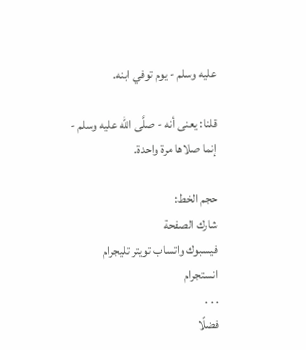عليه وسلم - يوم توفي ابنه.

قلنا: يعنى أنه - صلَّى الله عليه وسلم - إنما صلاها مرة واحدة.

حجم الخط:
شارك الصفحة
فيسبوك واتساب تويتر تليجرام انستجرام
. . .
فضلًا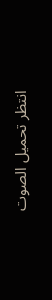انتظر تحميل الصوت